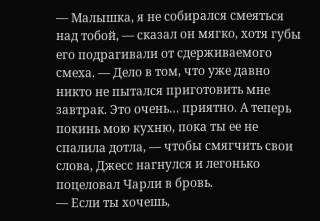— Малышка, я не собирался смеяться над тобой, — сказал он мягко, хотя губы его подрагивали от сдерживаемого смеха. — Дело в том, что уже давно никто не пытался приготовить мне завтрак. Это очень… приятно. А теперь покинь мою кухню, пока ты ее не спалила дотла, — чтобы смягчить свои слова, Джесс нагнулся и легонько поцеловал Чарли в бровь.
— Если ты хочешь,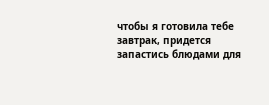чтобы я готовила тебе завтрак, придется запастись блюдами для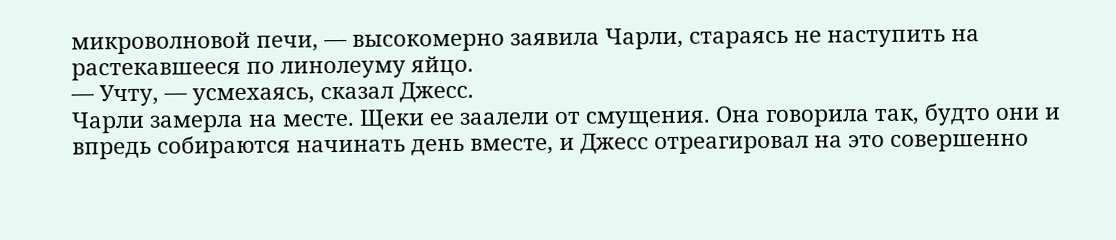микроволновой печи, — высокомерно заявила Чарли, стараясь не наступить на растекавшееся по линолеуму яйцо.
— Учту, — усмехаясь, сказал Джесс.
Чарли замерла на месте. Щеки ее заалели от смущения. Она говорила так, будто они и впредь собираются начинать день вместе, и Джесс отреагировал на это совершенно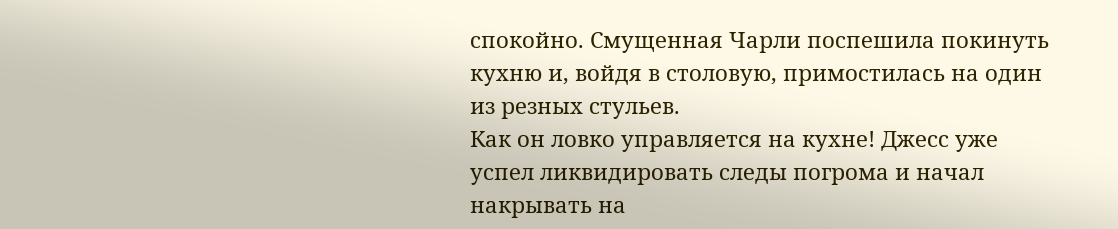спокойно. Смущенная Чарли поспешила покинуть кухню и, войдя в столовую, примостилась на один из резных стульев.
Как он ловко управляется на кухне! Джесс уже успел ликвидировать следы погрома и начал накрывать на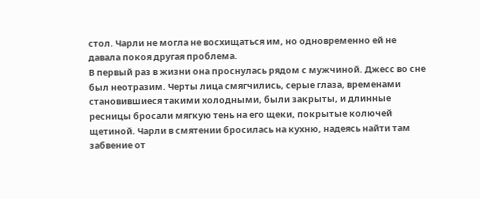стол. Чарли не могла не восхищаться им, но одновременно ей не давала покоя другая проблема.
В первый раз в жизни она проснулась рядом с мужчиной. Джесс во сне был неотразим. Черты лица смягчились, серые глаза, временами становившиеся такими холодными, были закрыты, и длинные ресницы бросали мягкую тень на его щеки, покрытые колючей щетиной. Чарли в смятении бросилась на кухню, надеясь найти там забвение от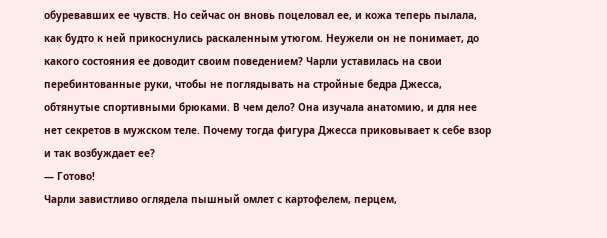обуревавших ее чувств. Но сейчас он вновь поцеловал ее, и кожа теперь пылала, как будто к ней прикоснулись раскаленным утюгом. Неужели он не понимает, до какого состояния ее доводит своим поведением? Чарли уставилась на свои перебинтованные руки, чтобы не поглядывать на стройные бедра Джесса, обтянутые спортивными брюками. В чем дело? Она изучала анатомию, и для нее нет секретов в мужском теле. Почему тогда фигура Джесса приковывает к себе взор и так возбуждает ее?
— Готово!
Чарли завистливо оглядела пышный омлет с картофелем, перцем,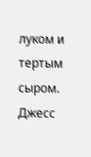луком и тертым сыром. Джесс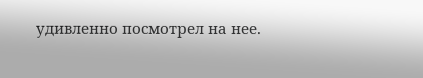удивленно посмотрел на нее.